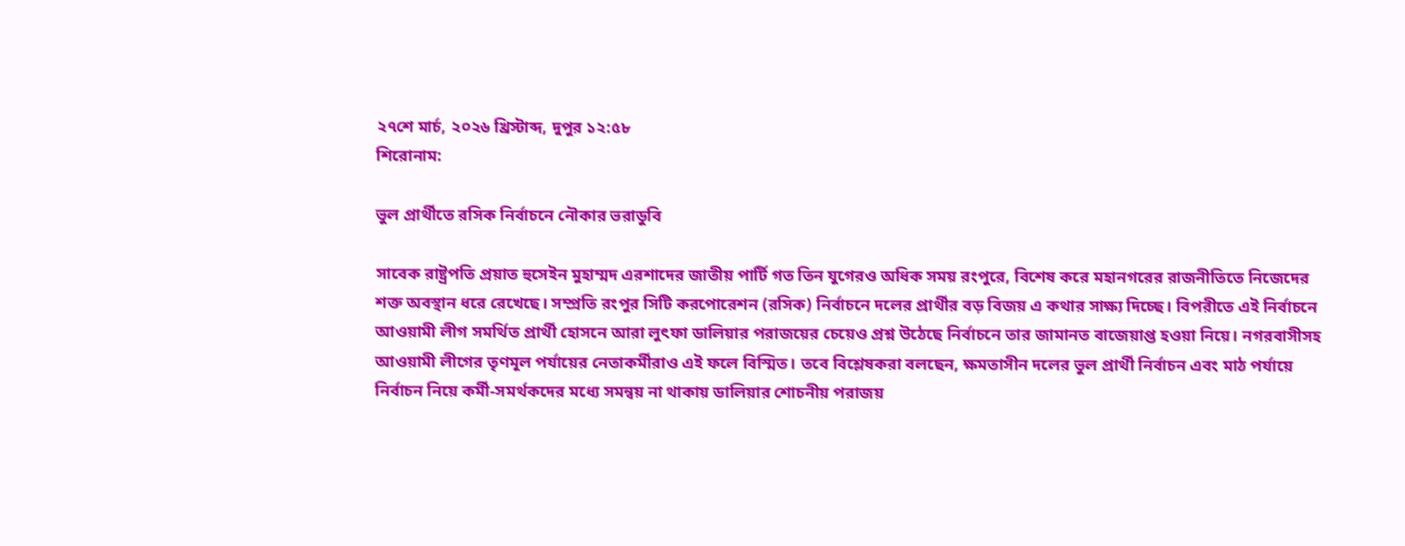২৭শে মার্চ, ২০২৬ খ্রিস্টাব্দ, দুপুর ১২:৫৮
শিরোনাম:

ভুল প্রার্থীতে রসিক নির্বাচনে নৌকার ভরাডুবি

সাবেক রাষ্ট্রপতি প্রয়াত হুসেইন মুহাম্মদ এরশাদের জাতীয় পার্টি গত তিন যুগেরও অধিক সময় রংপুরে, বিশেষ করে মহানগরের রাজনীতিতে নিজেদের শক্ত অবস্থান ধরে রেখেছে। সম্প্রতি রংপুর সিটি করপোরেশন (রসিক) নির্বাচনে দলের প্রার্থীর বড় বিজয় এ কথার সাক্ষ্য দিচ্ছে। বিপরীতে এই নির্বাচনে আওয়ামী লীগ সমর্থিত প্রার্থী হোসনে আরা লুৎফা ডালিয়ার পরাজয়ের চেয়েও প্রশ্ন উঠেছে নির্বাচনে তার জামানত বাজেয়াপ্ত হওয়া নিয়ে। নগরবাসীসহ আওয়ামী লীগের তৃণমূল পর্যায়ের নেতাকর্মীরাও এই ফলে বিস্মিত। তবে বিশ্লেষকরা বলছেন, ক্ষমতাসীন দলের ভুল প্রার্থী নির্বাচন এবং মাঠ পর্যায়ে নির্বাচন নিয়ে কর্মী-সমর্থকদের মধ্যে সমন্বয় না থাকায় ডালিয়ার শোচনীয় পরাজয়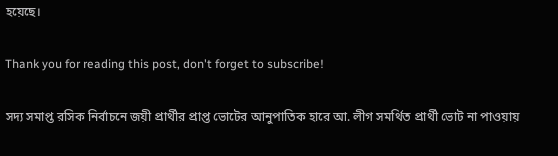হয়েছে।

Thank you for reading this post, don't forget to subscribe!

সদ্য সমাপ্ত রসিক নির্বাচনে জয়ী প্রার্থীর প্রাপ্ত ভোটের আনুপাতিক হারে আ. লীগ সমর্থিত প্রার্থী ভোট না পাওয়ায়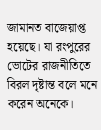জামানত বাজেয়াপ্ত হয়েছে। যা রংপুরের ভোটের রাজনীতিতে বিরল দৃষ্টান্ত বলে মনে করেন অনেকে।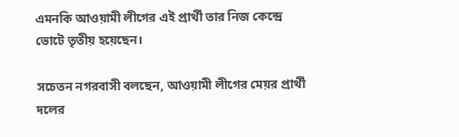এমনকি আওয়ামী লীগের এই প্রার্থী তার নিজ কেন্দ্রে ভোটে তৃতীয় হয়েছেন।

সচেতন নগরবাসী বলছেন, আওয়ামী লীগের মেয়র প্রার্থী দলের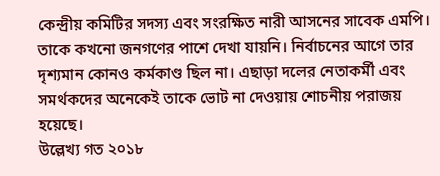কেন্দ্রীয় কমিটির সদস্য এবং সংরক্ষিত নারী আসনের সাবেক এমপি। তাকে কখনো জনগণের পাশে দেখা যায়নি। নির্বাচনের আগে তার দৃশ্যমান কোনও কর্মকাণ্ড ছিল না। এছাড়া দলের নেতাকর্মী এবং সমর্থকদের অনেকেই তাকে ভোট না দেওয়ায় শোচনীয় পরাজয় হয়েছে।
উল্লেখ্য গত ২০১৮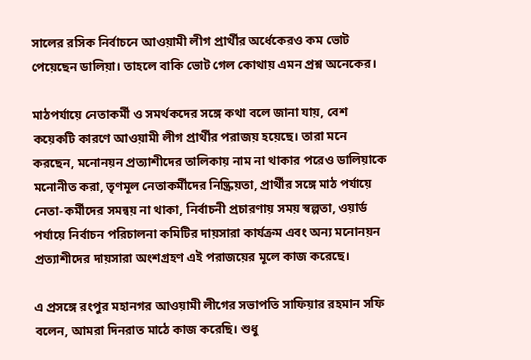সালের রসিক নির্বাচনে আওয়ামী লীগ প্রার্থীর অর্ধেকেরও কম ভোট পেয়েছেন ডালিয়া। তাহলে বাকি ভোট গেল কোথায় এমন প্রশ্ন অনেকের।

মাঠপর্যায়ে নেতাকর্মী ও সমর্থকদের সঙ্গে কথা বলে জানা যায়, বেশ কয়েকটি কারণে আওয়ামী লীগ প্রার্থীর পরাজয় হয়েছে। তারা মনে করছেন, মনোনয়ন প্রত্যাশীদের তালিকায় নাম না থাকার পরেও ডালিয়াকে মনোনীত করা, তৃণমূল নেতাকর্মীদের নিষ্ক্রিয়তা, প্রার্থীর সঙ্গে মাঠ পর্যায়ে নেতা-কর্মীদের সমন্বয় না থাকা, নির্বাচনী প্রচারণায় সময় স্বল্পতা, ওয়ার্ড পর্যায়ে নির্বাচন পরিচালনা কমিটির দায়সারা কার্যক্রম এবং অন্য মনোনয়ন প্রত্যাশীদের দায়সারা অংশগ্রহণ এই পরাজয়ের মূলে কাজ করেছে।

এ প্রসঙ্গে রংপুর মহানগর আওয়ামী লীগের সভাপতি সাফিয়ার রহমান সফি বলেন, আমরা দিনরাত মাঠে কাজ করেছি। শুধু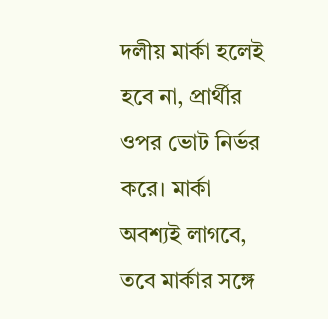দলীয় মার্কা হলেই হবে না, প্রার্থীর ওপর ভোট নির্ভর করে। মার্কা অবশ্যই লাগবে, তবে মার্কার সঙ্গে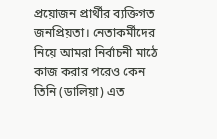প্রয়োজন প্রার্থীর ব্যক্তিগত জনপ্রিয়তা। নেতাকর্মীদের নিয়ে আমরা নির্বাচনী মাঠে কাজ করার পরেও কেন তিনি (ডালিয়া) এত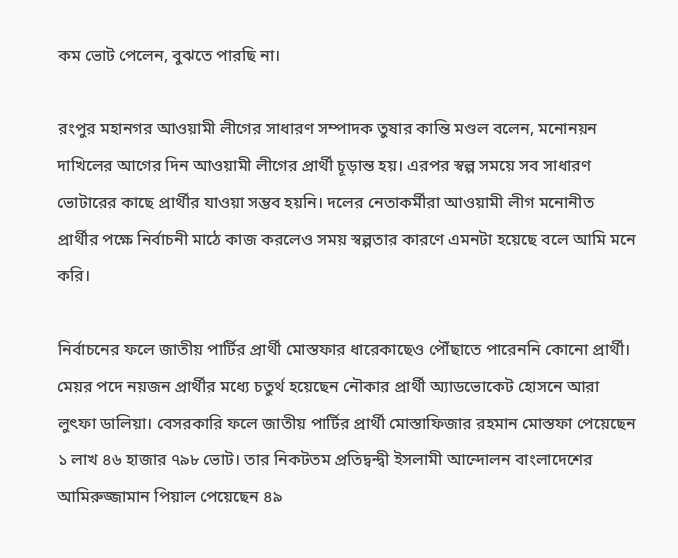কম ভোট পেলেন, বুঝতে পারছি না।

রংপুর মহানগর আওয়ামী লীগের সাধারণ সম্পাদক তুষার কান্তি মণ্ডল বলেন, মনোনয়ন দাখিলের আগের দিন আওয়ামী লীগের প্রার্থী চূড়ান্ত হয়। এরপর স্বল্প সময়ে সব সাধারণ ভোটারের কাছে প্রার্থীর যাওয়া সম্ভব হয়নি। দলের নেতাকর্মীরা আওয়ামী লীগ মনোনীত প্রার্থীর পক্ষে নির্বাচনী মাঠে কাজ করলেও সময় স্বল্পতার কারণে এমনটা হয়েছে বলে আমি মনে করি।

নির্বাচনের ফলে জাতীয় পার্টির প্রার্থী মোস্তফার ধারেকাছেও পৌঁছাতে পারেননি কোনো প্রার্থী। মেয়র পদে নয়জন প্রার্থীর মধ্যে চতুর্থ হয়েছেন নৌকার প্রার্থী অ্যাডভোকেট হোসনে আরা লুৎফা ডালিয়া। বেসরকারি ফলে জাতীয় পার্টির প্রার্থী মোস্তাফিজার রহমান মোস্তফা পেয়েছেন ১ লাখ ৪৬ হাজার ৭৯৮ ভোট। তার নিকটতম প্রতিদ্বন্দ্বী ইসলামী আন্দোলন বাংলাদেশের আমিরুজ্জামান পিয়াল পেয়েছেন ৪৯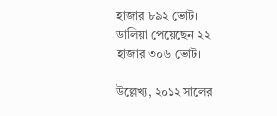হাজার ৮৯২ ভোট। ডালিয়া পেয়েছেন ২২ হাজার ৩০৬ ভোট।

উল্লেখ্য, ২০১২ সালের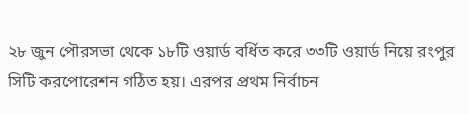২৮ জুন পৌরসভা থেকে ১৮টি ওয়ার্ড বর্ধিত করে ৩৩টি ওয়ার্ড নিয়ে রংপুর সিটি করপোরেশন গঠিত হয়। এরপর প্রথম নির্বাচন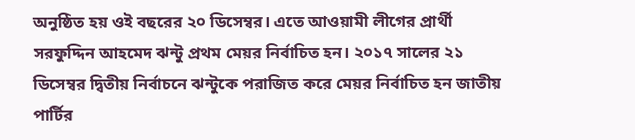অনুষ্ঠিত হয় ওই বছরের ২০ ডিসেম্বর। এতে আওয়ামী লীগের প্রার্থী সরফুদ্দিন আহমেদ ঝন্টু প্রথম মেয়র নির্বাচিত হন। ২০১৭ সালের ২১ ডিসেম্বর দ্বিতীয় নির্বাচনে ঝন্টুকে পরাজিত করে মেয়র নির্বাচিত হন জাতীয় পার্টির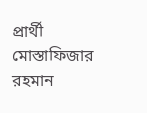প্রার্থী মোস্তাফিজার রহমান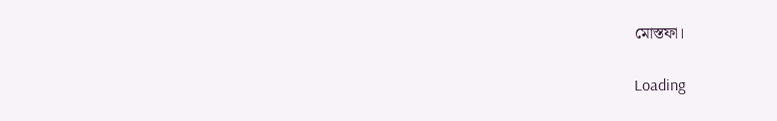মোস্তফা।

Loading